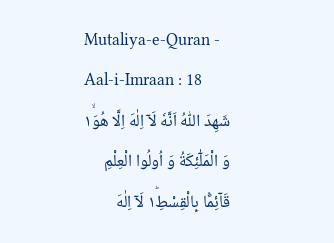Mutaliya-e-Quran - Aal-i-Imraan : 18
شَهِدَ اللّٰهُ اَنَّهٗ لَاۤ اِلٰهَ اِلَّا هُوَ١ۙ وَ الْمَلٰٓئِكَةُ وَ اُولُوا الْعِلْمِ قَآئِمًۢا بِالْقِسْطِ١ؕ لَاۤ اِلٰهَ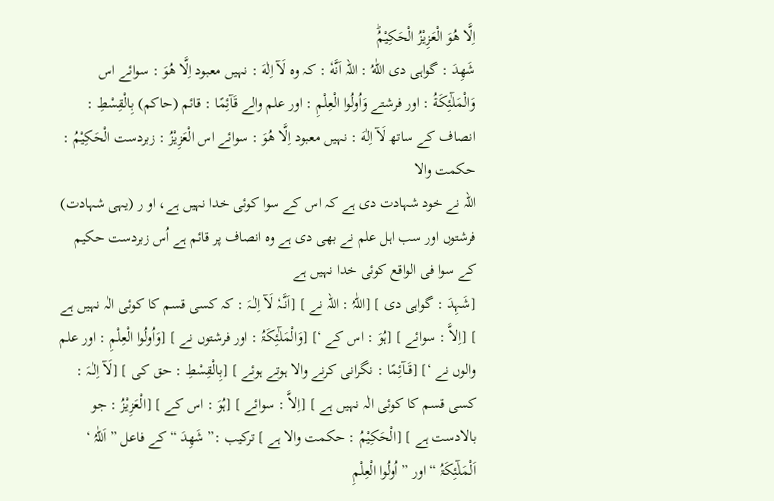اِلَّا هُوَ الْعَزِیْزُ الْحَكِیْمُؕ
شَهِدَ : گواہی دی اللّٰهُ : اللہ اَنَّهٗ : کہ وہ لَآ اِلٰهَ : نہیں معبود اِلَّا ھُوَ : سوائے اس وَالْمَلٰٓئِكَةُ : اور فرشتے وَاُولُوا الْعِلْمِ : اور علم والے قَآئِمًا : قائم (حاکم) بِالْقِسْطِ : انصاف کے ساتھ لَآ اِلٰهَ : نہیں معبود اِلَّا ھُوَ : سوائے اس الْعَزِيْزُ : زبردست الْحَكِيْمُ : حکمت والا
اللہ نے خود شہادت دی ہے کہ اس کے سوا کوئی خدا نہیں ہے، او ر (یہی شہادت) فرشتوں اور سب اہل علم نے بھی دی ہے وہ انصاف پر قائم ہے اُس زبردست حکیم کے سوا فی الواقع کوئی خدا نہیں ہے
[شَہِدَ : گواہی دی ] [اللّٰہُ : اللہ نے ] [اَنَّــہٗ لَآ اِلٰــہَ : کہ کسی قسم کا کوئی الٰہ نہیں ہے ] [اِلاَّ : سوائے ] [ہُوَ : اس کے ‘] [وَالْمَلٰٓئِکَۃُ : اور فرشتوں نے ] [وَاُولُوا الْعِلْمِ : اور علم والوں نے ‘] [قَــآئِمًا : نگرانی کرنے والا ہوتے ہوئے ] [بِالْقِسْطِ : حق کی ] [لَآ اِلٰــہَ : کسی قسم کا کوئی الٰہ نہیں ہے ] [اِلاَّ : سوائے ] [ہُوَ : اس کے ] [الْعَزِیْزُ : جو بالادست ہے ] [الْحَکِیْمُ : حکمت والا ہے ] ترکیب :” شَھِدَ “ کے فاعل ” اَللّٰہُ ‘ اَلْمَلٰٓئِکَۃُ “ اور ” اُولُوا الْعِلْمِ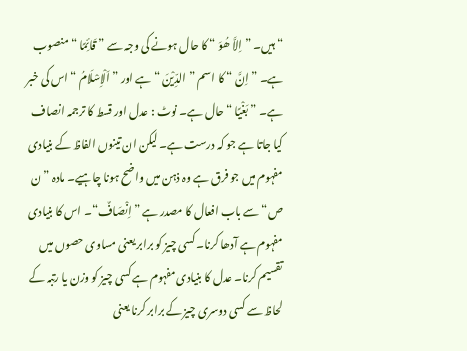“ ہیں۔ ” اِلاَّ ھُوَ “ کا حال ہونے کی وجہ سے ” قَائِمًا “ منصوب ہے۔ ” اِنَّ “ کا اسم ” الدِّیْنَ “ ہے اور ” اَلْاِسْلَامُ “ اس کی خبر ہے۔ ” بَغْیًا “ حال ہے۔ نوٹ : عدل اور قسط کا ترجمہ انصاف کیا جاتا ہے جو کہ درست ہے۔ لیکن ان تینوں الفاظ کے بنیادی مفہوم میں جو فرق ہے وہ ذہن میں واضح ہونا چاہیے۔ مادہ ” ن ص“ سے باب افعال کا مصدر ہے ” اِنْصَافٌ“۔ اس کا بنیادی مفہوم ہے آدھا کرنا۔ کسی چیز کو برابر یعنی مساوی حصوں میں تقسیم کرنا۔ عدل کا بنیادی مفہوم ہے کسی چیز کو وزن یا رتبہ کے لحاظ سے کسی دوسری چیز کے برابر کرنا یعنی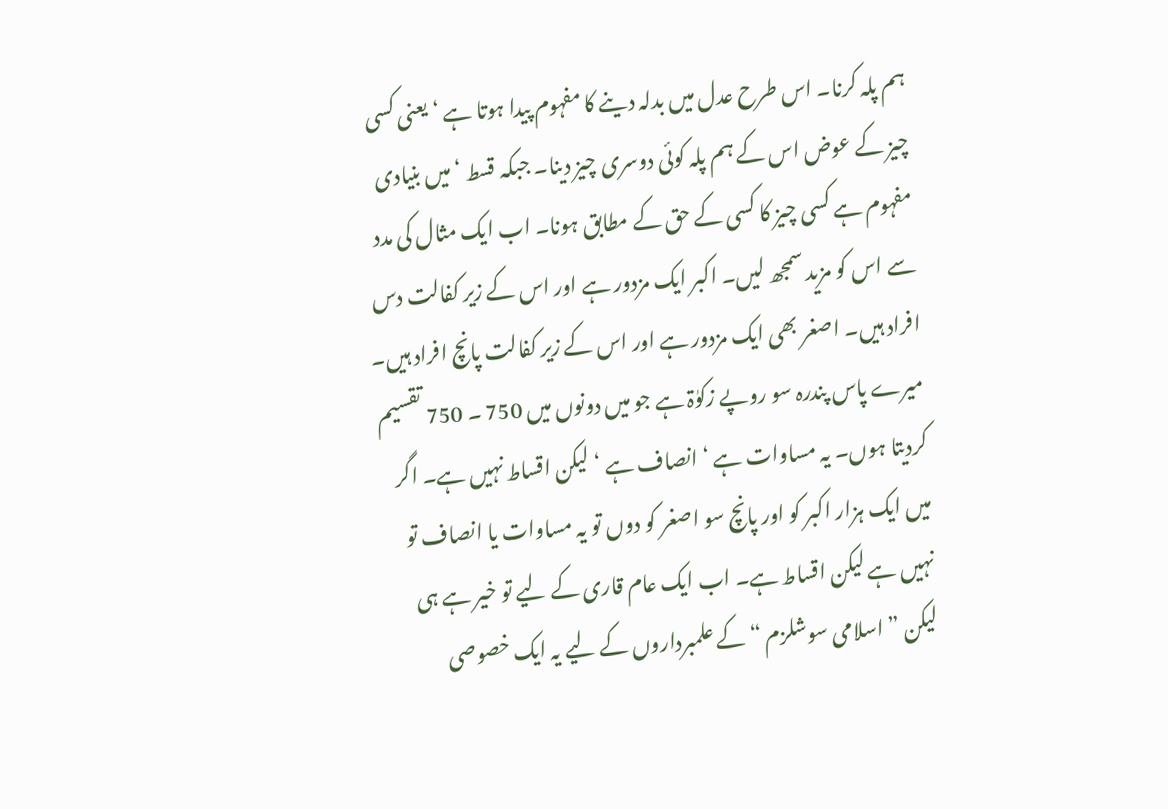ہم پلہ کرنا۔ اس طرح عدل میں بدلہ دینے کا مفہوم پیدا ہوتا ہے ‘ یعنی کسی چیز کے عوض اس کے ہم پلہ کوئی دوسری چیز دینا۔ جبکہ قسط ‘ میں بنیادی مفہوم ہے کسی چیز کا کسی کے حق کے مطابق ہونا۔ اب ایک مثال کی مدد سے اس کو مزید سمجھ لیں۔ اکبر ایک مزدور ہے اور اس کے زیر کفالت دس افراد ہیں۔ اصغر بھی ایک مزدور ہے اور اس کے زیر کفالت پانچ افراد ہیں۔ میرے پاس پندرہ سو روپے زکوٰۃ ہے جو میں دونوں میں 750 ۔ 750 تقسیم کردیتا ہوں۔ یہ مساوات ہے ‘ انصاف ہے ‘ لیکن اقساط نہیں ہے۔ اگر میں ایک ہزار اکبر کو اور پانچ سو اصغر کو دوں تو یہ مساوات یا انصاف تو نہیں ہے لیکن اقساط ہے۔ اب ایک عام قاری کے لیے تو خیر ہے ہی لیکن ” اسلامی سوشلزم “ کے علمبرداروں کے لیے یہ ایک خصوصی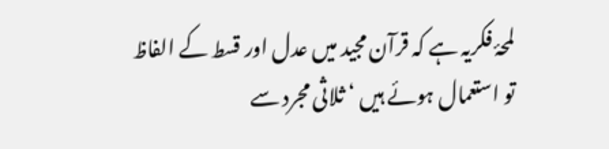لمحۂ فکریہ ہے کہ قرآن مجید میں عدل اور قسط کے الفاظ تو استعمال ہوئے ہیں ‘ ثلاثی مجرد سے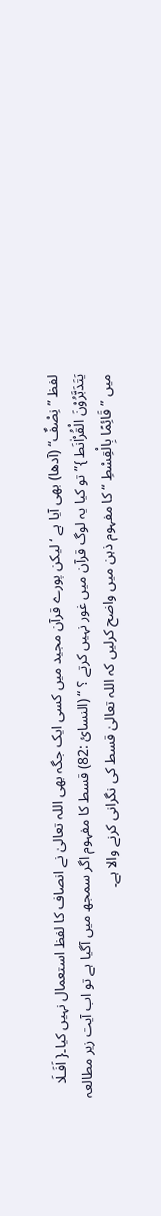لفظ ” نِصْفٌ“ (آدھا) بھی آیا ہے ‘ لیکن پورے قرآن مجید میں کسی ایک جگہ بھی اللہ تعالیٰ نے انصاف کا لفظ استعمال نہیں کیا۔{ اَفَـلَا یَتَدَبَّرُوْنَ الْقُرْاٰنَط }” تو کیا یہ لوگ قرآن میں غور نہیں کرتے ؟ “ (النسائ :82) قسط کا مفہوم اگر سمجھ میں آگیا ہے تو اب آیت زیر مطالعہ میں ” قَائِمًا بِالْقِسْطِ “ کا مفہوم ذہن میں واضح کرلیں کہ اللہ تعالیٰ قسط کی نگرانی کرنے والا ہے۔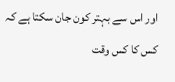اور اس سے بہتر کون جان سکتا ہے کہ کس کا کس وقت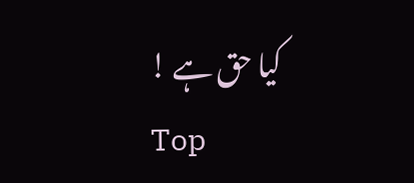کیا حق ہے !
Top